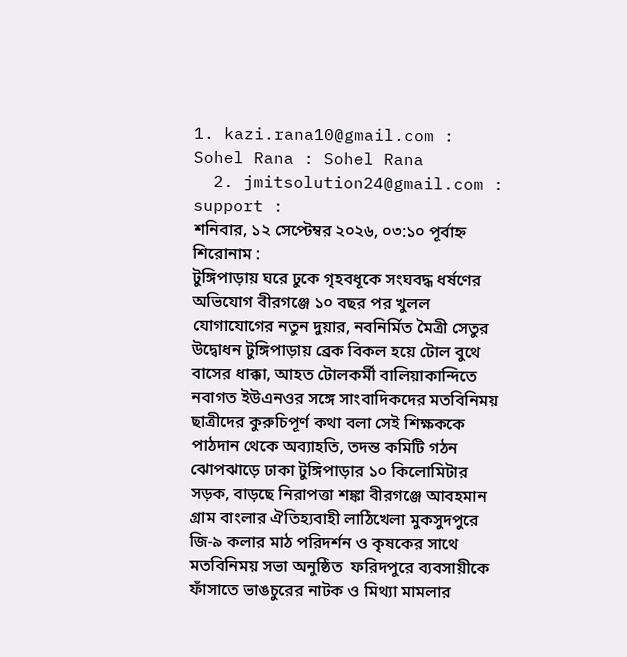1. kazi.rana10@gmail.com : Sohel Rana : Sohel Rana
  2. jmitsolution24@gmail.com : support :
শনিবার, ১২ সেপ্টেম্বর ২০২৬, ০৩:১০ পূর্বাহ্ন
শিরোনাম :
টুঙ্গিপাড়ায় ঘরে ঢুকে গৃহবধূকে সংঘবদ্ধ ধর্ষণের অভিযোগ বীরগঞ্জে ১০ বছর পর খুলল যোগাযোগের নতুন দুয়ার, নবনির্মিত মৈত্রী সেতুর উদ্বোধন টুঙ্গিপাড়ায় ব্রেক বিকল হয়ে টোল বুথে বাসের ধাক্কা, আহত টোলকর্মী বালিয়াকান্দিতে নবাগত ইউএনওর সঙ্গে সাংবাদিকদের মতবিনিময় ছাত্রীদের কুরুচিপূর্ণ কথা বলা সেই শিক্ষককে পাঠদান থেকে অব্যাহতি, তদন্ত কমিটি গঠন ঝোপঝাড়ে ঢাকা টুঙ্গিপাড়ার ১০ কিলোমিটার সড়ক, বাড়ছে নিরাপত্তা শঙ্কা বীরগঞ্জে আবহমান গ্রাম বাংলার ঐতিহ্যবাহী লাঠিখেলা মুকসুদপুরে জি-৯ কলার মাঠ পরিদর্শন ও কৃষকের সাথে মতবিনিময় সভা অনুষ্ঠিত  ফরিদপুরে ব্যবসায়ীকে ফাঁসাতে ভাঙচুরের নাটক ও মিথ্যা মামলার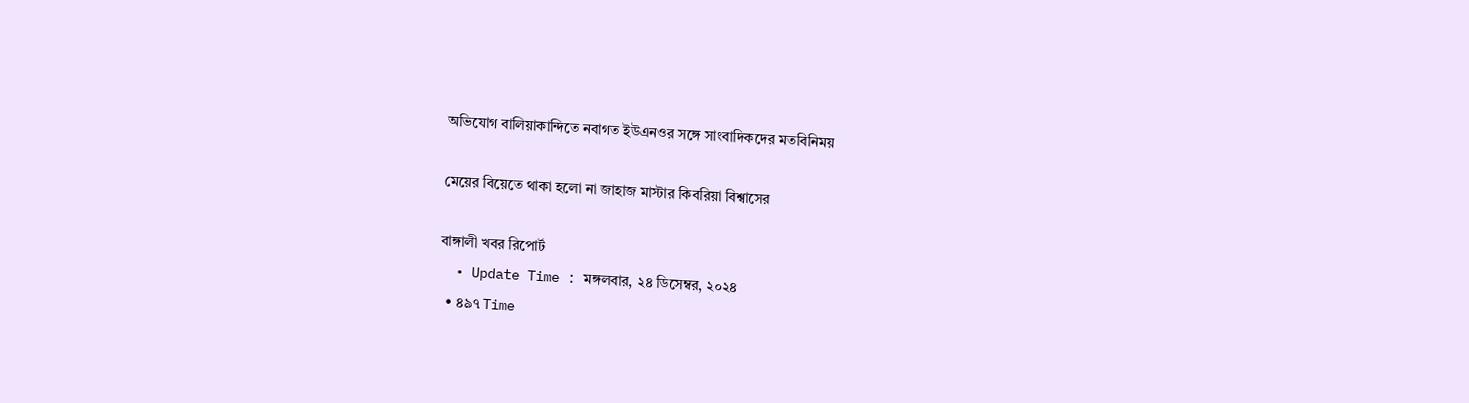অভিযোগ বালিয়াকান্দিতে নবাগত ইউএনওর সঙ্গে সাংবাদিকদের মতবিনিময়

মেয়ের বিয়েতে থাকা হলো না জাহাজ মাস্টার কিবরিয়া বিশ্বাসের

বাঙ্গালী খবর রিপোর্ট
  • Update Time : মঙ্গলবার, ২৪ ডিসেম্বর, ২০২৪
  • ৪৯৭ Time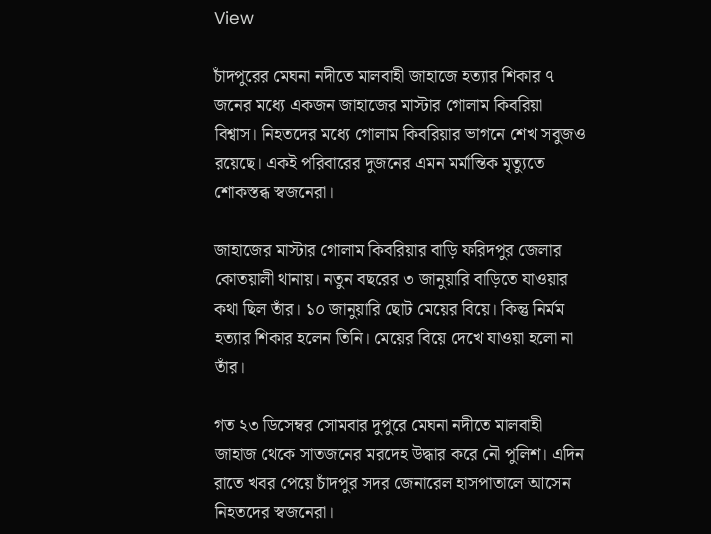View

চাঁদপুরের মেঘনা নদীতে মালবাহী জাহাজে হত্যার শিকার ৭ জনের মধ্যে একজন জাহাজের মাস্টার গোলাম কিবরিয়া বিশ্বাস। নিহতদের মধ্যে গোলাম কিবরিয়ার ভাগনে শেখ সবুজও রয়েছে। একই পরিবারের দুজনের এমন মর্মান্তিক মৃত্যুতে শোকস্তব্ধ স্বজনেরা।

জাহাজের মাস্টার গোলাম কিবরিয়ার বাড়ি ফরিদপুর জেলার কোতয়ালী থানায়। নতুন বছরের ৩ জানুয়ারি বাড়িতে যাওয়ার কথা ছিল তাঁর। ১০ জানুয়ারি ছোট মেয়ের বিয়ে। কিন্তু নির্মম হত্যার শিকার হলেন তিনি। মেয়ের বিয়ে দেখে যাওয়া হলো না তাঁর।

গত ২৩ ডিসেম্বর সোমবার দুপুরে মেঘনা নদীতে মালবাহী জাহাজ থেকে সাতজনের মরদেহ উদ্ধার করে নৌ পুলিশ। এদিন রাতে খবর পেয়ে চাঁদপুর সদর জেনারেল হাসপাতালে আসেন নিহতদের স্বজনেরা।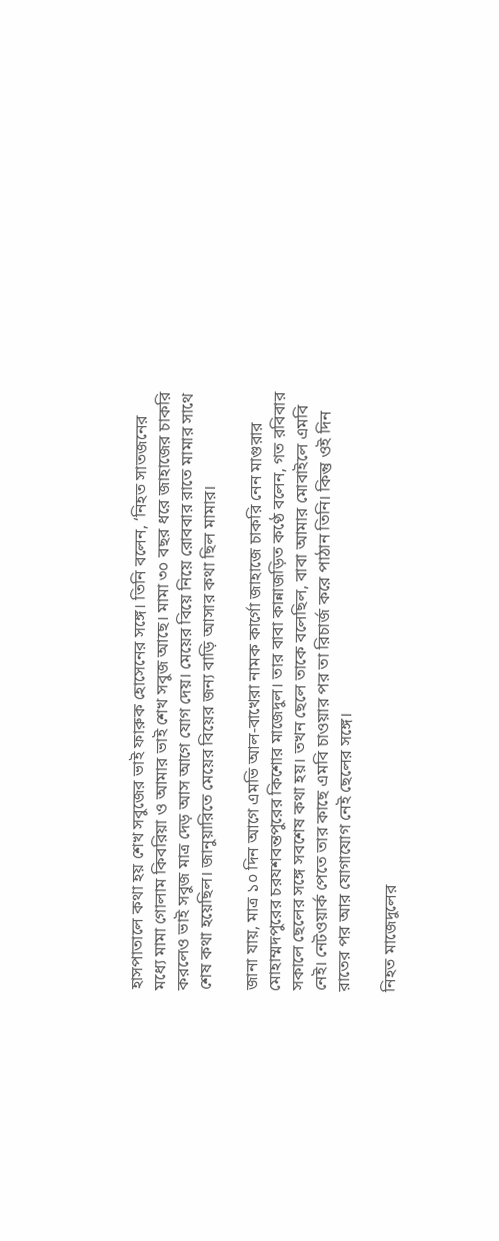হাসপাতালে কথা হয় শেখ সবুজের ভাই ফারুক হোসেনের সঙ্গে। তিনি বলেন, ‘নিহত সাতজনের মধ্যে মামা গোলাম কিবরিয়া ও আমার ভাই শেখ সবুজ আছে। মামা ৩০ বছর ধরে জাহাজের চাকরি করলেও ভাই সবুজ মাত্র দেড় আস আগে যোগ দেয়। মেয়ের বিয়ে নিয়ে রোববার রাতে মামার সাথে শেষ কথা হয়েছিল। জানুয়ারিতে মেয়ের বিয়ের জন্য বাড়ি আসার কথা ছিল মামার।

জানা যায়, মাত্র ১০ দিন আগে এমভি আল-বাখেরা নামক কার্গো জাহাজে চাকরি নেন মাগুরার মোহাম্মদপুরের চরযশবন্তপুরের কিশোর মাজেদুল। তার বাবা কান্নাজড়িত কণ্ঠে বলেন, গত রবিবার সকালে ছেলের সঙ্গে সবশেষ কথা হয়। তখন ছেলে তাকে বলেছিল, বাবা আমার মোবাইলে এমবি নেই। নেটওয়ার্ক পেতে তার কাছে এমবি চাওয়ার পর তা রিচার্জ করে পাঠান তিনি। কিন্তু ওই দিন রাতের পর আর যোগাযোগ নেই ছেলের সঙ্গে।

নিহত মাজেদুলের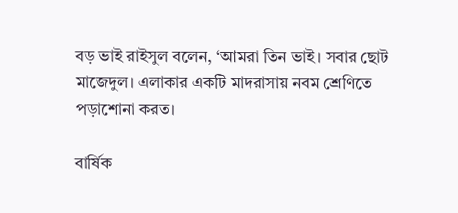বড় ভাই রাইসুল বলেন, ‘আমরা তিন ভাই। সবার ছোট মাজেদুল। এলাকার একটি মাদরাসায় নবম শ্রেণিতে পড়াশোনা করত।

বার্ষিক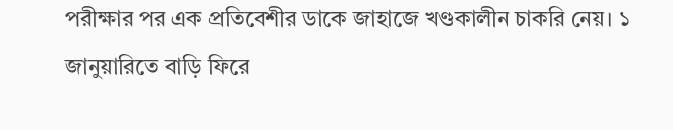পরীক্ষার পর এক প্রতিবেশীর ডাকে জাহাজে খণ্ডকালীন চাকরি নেয়। ১ জানুয়ারিতে বাড়ি ফিরে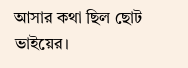আসার কথা ছিল ছোট ভাইয়ের।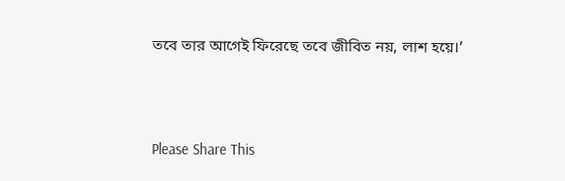তবে তার আগেই ফিরেছে তবে জীবিত নয়, লাশ হয়ে।’



Please Share This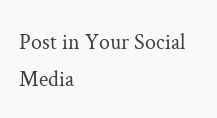Post in Your Social Media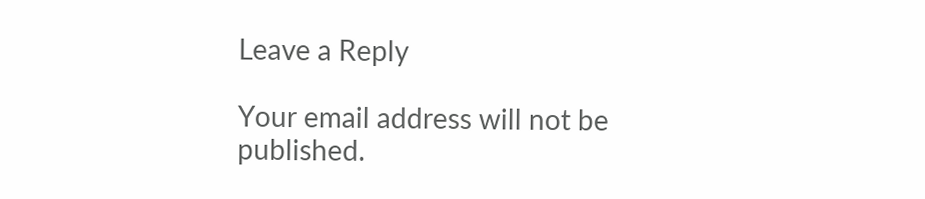Leave a Reply

Your email address will not be published.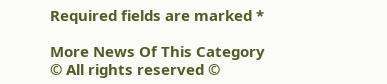Required fields are marked *

More News Of This Category
© All rights reserved ©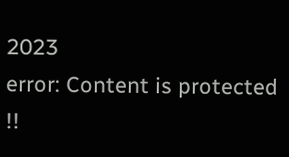2023
error: Content is protected !!